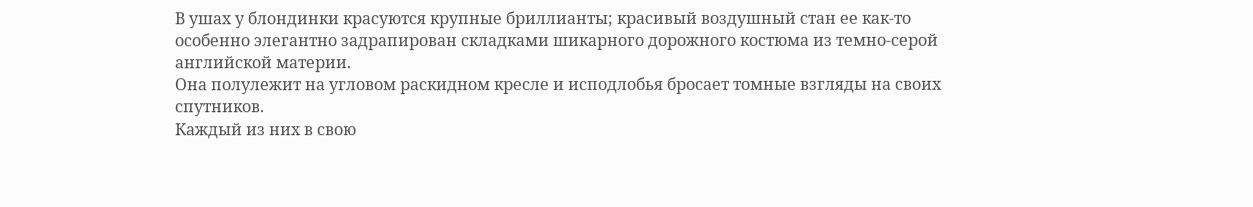В ушах у блондинки красуются крупные бриллианты; красивый воздушный стан ее как-то особенно элегантно задрапирован складками шикарного дорожного костюма из темно-серой английской материи.
Она полулежит на угловом раскидном кресле и исподлобья бросает томные взгляды на своих спутников.
Каждый из них в свою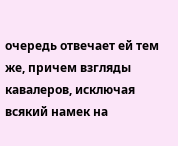очередь отвечает ей тем же, причем взгляды кавалеров, исключая всякий намек на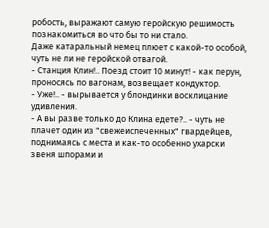робость, выражают самую геройскую решимость познакомиться во что бы то ни стало.
Даже катаральный немец плюет с какой-то особой, чуть не ли не геройской отвагой.
- Станция Клин!.. Поезд стоит 10 минут! - как перун, проносясь по вагонам, возвещает кондуктор.
- Уже!.. - вырывается у блондинки восклицание удивления.
- А вы разве только до Клина едете?.. - чуть не плачет один из "свежеиспеченных" гвардейцев, поднимаясь с места и как-то особенно ухарски звеня шпорами и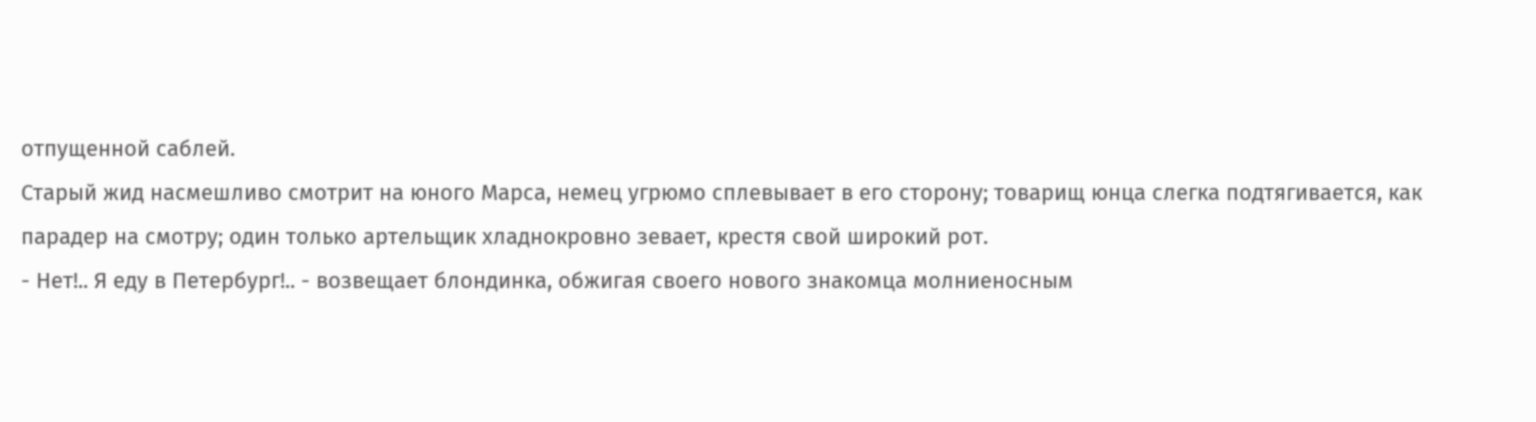отпущенной саблей.
Старый жид насмешливо смотрит на юного Марса, немец угрюмо сплевывает в его сторону; товарищ юнца слегка подтягивается, как парадер на смотру; один только артельщик хладнокровно зевает, крестя свой широкий рот.
- Нет!.. Я еду в Петербург!.. - возвещает блондинка, обжигая своего нового знакомца молниеносным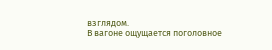взглядом.
В вагоне ощущается поголовное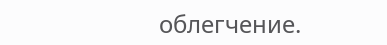облегчение.